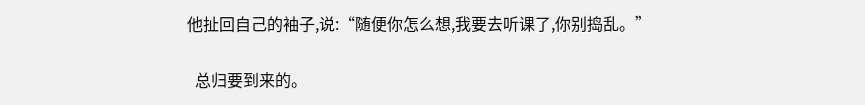他扯回自己的袖子,说:“随便你怎么想,我要去听课了,你别捣乱。”

  总归要到来的。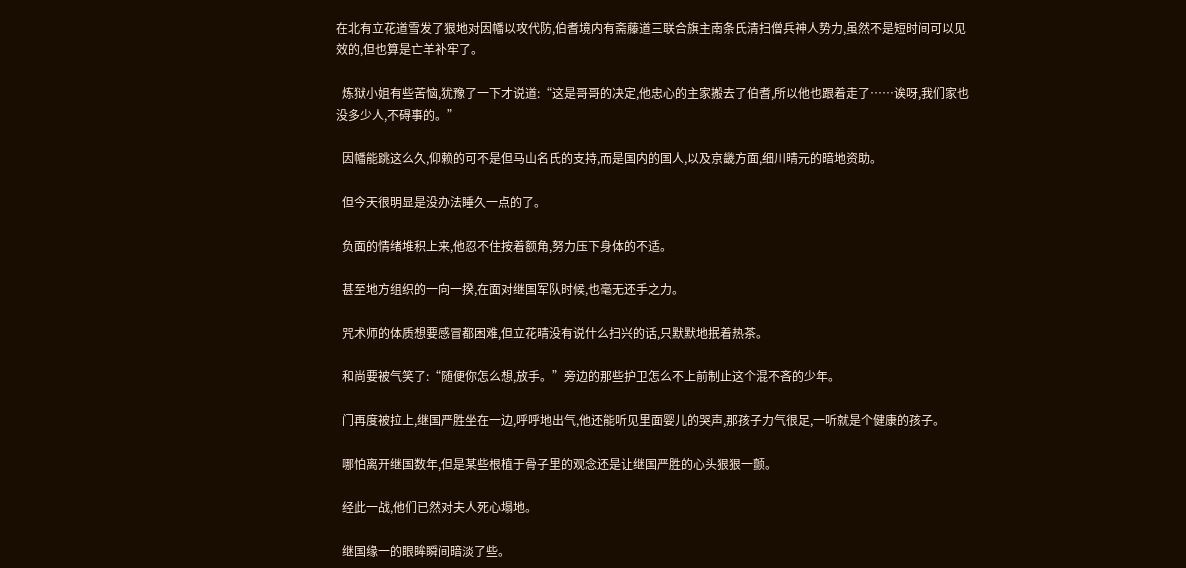在北有立花道雪发了狠地对因幡以攻代防,伯耆境内有斋藤道三联合旗主南条氏清扫僧兵神人势力,虽然不是短时间可以见效的,但也算是亡羊补牢了。

  炼狱小姐有些苦恼,犹豫了一下才说道:“这是哥哥的决定,他忠心的主家搬去了伯耆,所以他也跟着走了……诶呀,我们家也没多少人,不碍事的。”

  因幡能跳这么久,仰赖的可不是但马山名氏的支持,而是国内的国人,以及京畿方面,细川晴元的暗地资助。

  但今天很明显是没办法睡久一点的了。

  负面的情绪堆积上来,他忍不住按着额角,努力压下身体的不适。

  甚至地方组织的一向一揆,在面对继国军队时候,也毫无还手之力。

  咒术师的体质想要感冒都困难,但立花晴没有说什么扫兴的话,只默默地抿着热茶。

  和尚要被气笑了:“随便你怎么想,放手。”旁边的那些护卫怎么不上前制止这个混不吝的少年。

  门再度被拉上,继国严胜坐在一边,呼呼地出气,他还能听见里面婴儿的哭声,那孩子力气很足,一听就是个健康的孩子。

  哪怕离开继国数年,但是某些根植于骨子里的观念还是让继国严胜的心头狠狠一颤。

  经此一战,他们已然对夫人死心塌地。

  继国缘一的眼眸瞬间暗淡了些。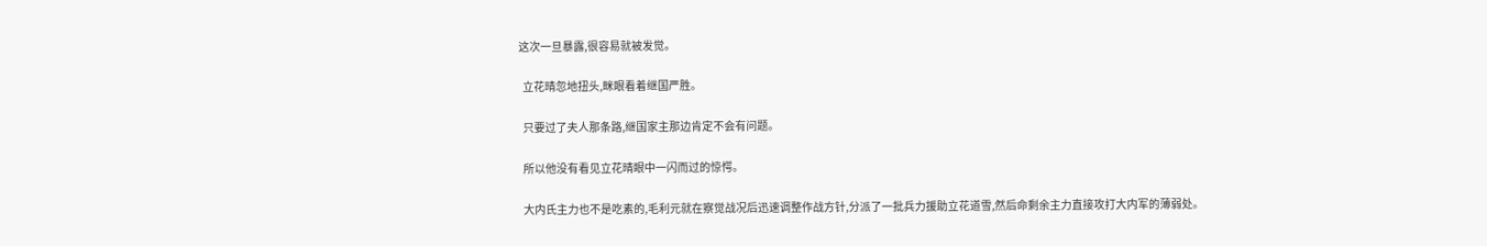这次一旦暴露,很容易就被发觉。

  立花晴忽地扭头,眯眼看着继国严胜。

  只要过了夫人那条路,继国家主那边肯定不会有问题。

  所以他没有看见立花晴眼中一闪而过的惊愕。

  大内氏主力也不是吃素的,毛利元就在察觉战况后迅速调整作战方针,分派了一批兵力援助立花道雪,然后命剩余主力直接攻打大内军的薄弱处。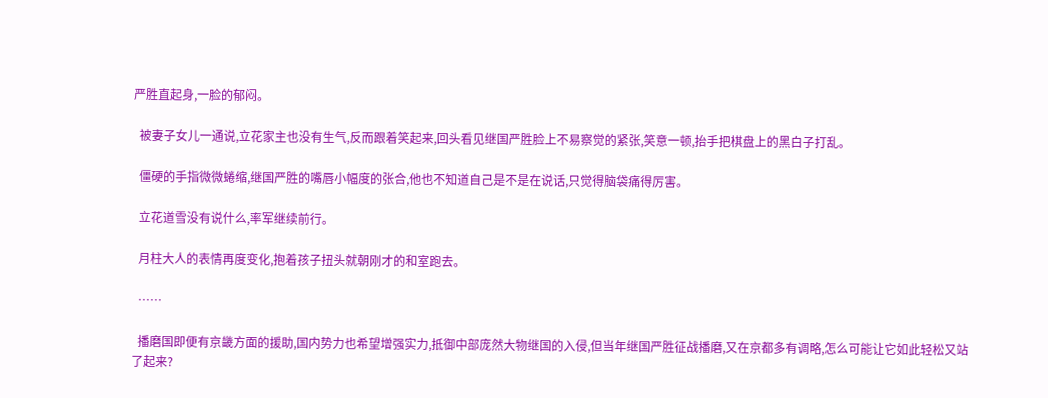严胜直起身,一脸的郁闷。

  被妻子女儿一通说,立花家主也没有生气,反而跟着笑起来,回头看见继国严胜脸上不易察觉的紧张,笑意一顿,抬手把棋盘上的黑白子打乱。

  僵硬的手指微微蜷缩,继国严胜的嘴唇小幅度的张合,他也不知道自己是不是在说话,只觉得脑袋痛得厉害。

  立花道雪没有说什么,率军继续前行。

  月柱大人的表情再度变化,抱着孩子扭头就朝刚才的和室跑去。

  ……

  播磨国即便有京畿方面的援助,国内势力也希望增强实力,抵御中部庞然大物继国的入侵,但当年继国严胜征战播磨,又在京都多有调略,怎么可能让它如此轻松又站了起来?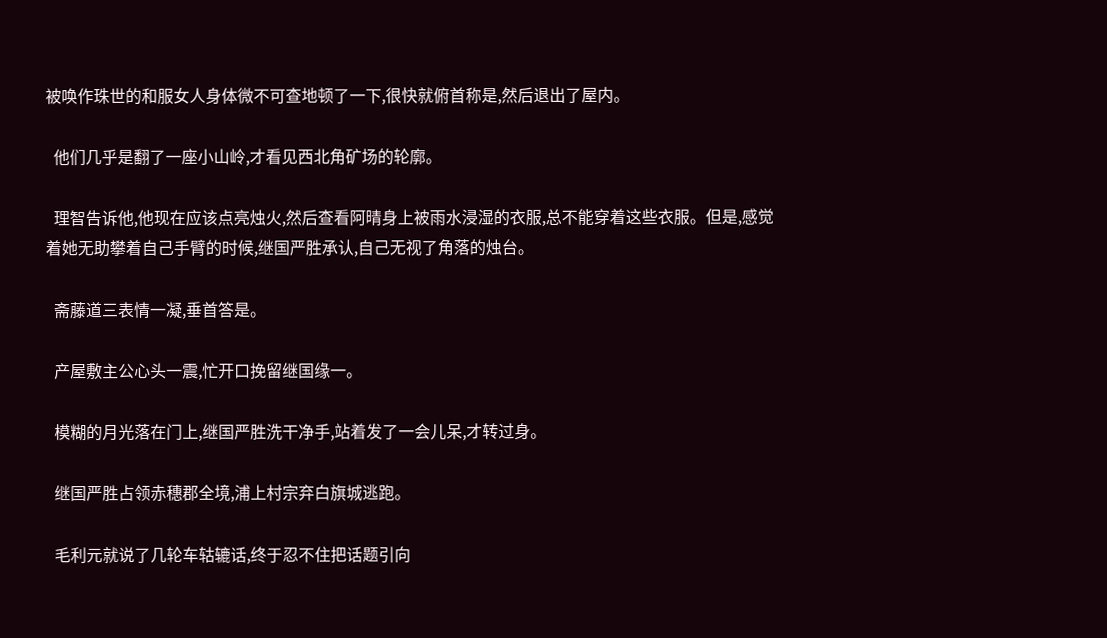被唤作珠世的和服女人身体微不可查地顿了一下,很快就俯首称是,然后退出了屋内。

  他们几乎是翻了一座小山岭,才看见西北角矿场的轮廓。

  理智告诉他,他现在应该点亮烛火,然后查看阿晴身上被雨水浸湿的衣服,总不能穿着这些衣服。但是,感觉着她无助攀着自己手臂的时候,继国严胜承认,自己无视了角落的烛台。

  斋藤道三表情一凝,垂首答是。

  产屋敷主公心头一震,忙开口挽留继国缘一。

  模糊的月光落在门上,继国严胜洗干净手,站着发了一会儿呆,才转过身。

  继国严胜占领赤穗郡全境,浦上村宗弃白旗城逃跑。

  毛利元就说了几轮车轱辘话,终于忍不住把话题引向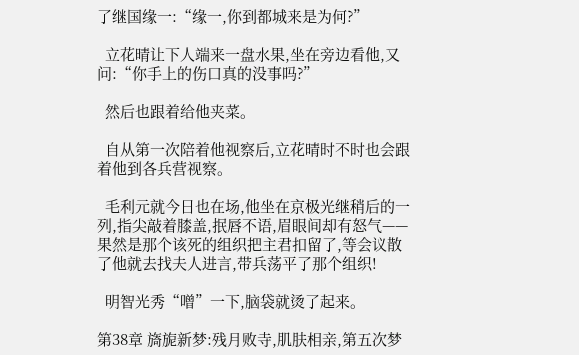了继国缘一:“缘一,你到都城来是为何?”

  立花晴让下人端来一盘水果,坐在旁边看他,又问:“你手上的伤口真的没事吗?”

  然后也跟着给他夹菜。

  自从第一次陪着他视察后,立花晴时不时也会跟着他到各兵营视察。

  毛利元就今日也在场,他坐在京极光继稍后的一列,指尖敲着膝盖,抿唇不语,眉眼间却有怒气——果然是那个该死的组织把主君扣留了,等会议散了他就去找夫人进言,带兵荡平了那个组织!

  明智光秀“噌”一下,脑袋就烫了起来。

第38章 旖旎新梦:残月败寺,肌肤相亲,第五次梦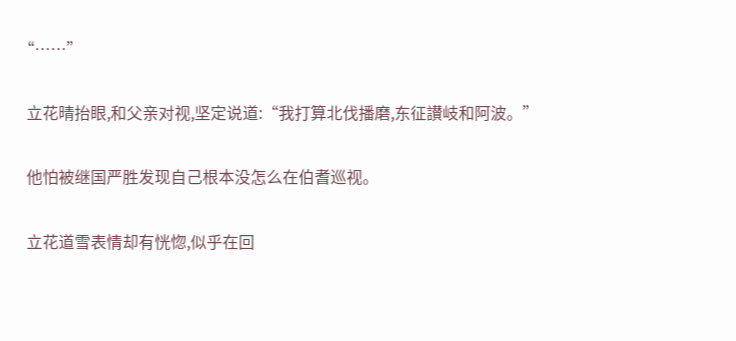“……”

  立花晴抬眼,和父亲对视,坚定说道:“我打算北伐播磨,东征讃岐和阿波。”

  他怕被继国严胜发现自己根本没怎么在伯耆巡视。

  立花道雪表情却有恍惚,似乎在回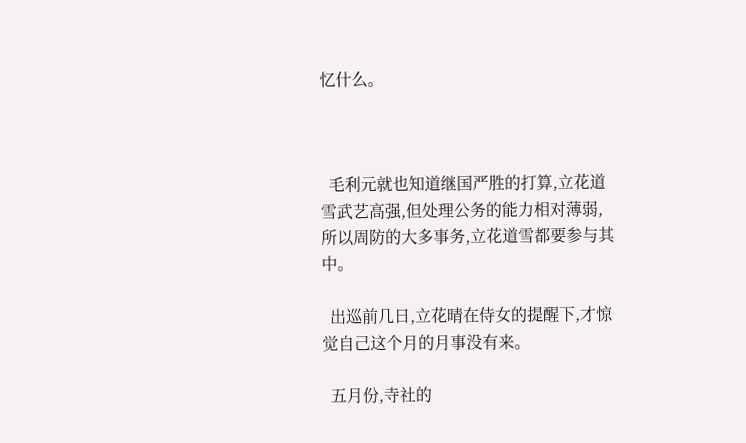忆什么。



  毛利元就也知道继国严胜的打算,立花道雪武艺高强,但处理公务的能力相对薄弱,所以周防的大多事务,立花道雪都要参与其中。

  出巡前几日,立花晴在侍女的提醒下,才惊觉自己这个月的月事没有来。

  五月份,寺社的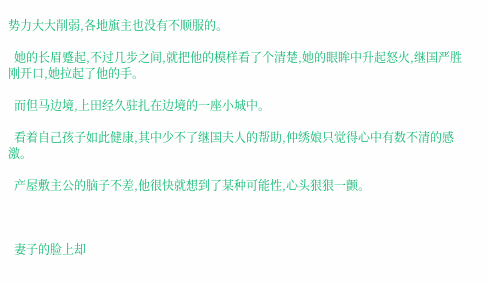势力大大削弱,各地旗主也没有不顺服的。

  她的长眉蹙起,不过几步之间,就把他的模样看了个清楚,她的眼眸中升起怒火,继国严胜刚开口,她拉起了他的手。

  而但马边境,上田经久驻扎在边境的一座小城中。

  看着自己孩子如此健康,其中少不了继国夫人的帮助,仲绣娘只觉得心中有数不清的感激。

  产屋敷主公的脑子不差,他很快就想到了某种可能性,心头狠狠一颤。



  妻子的脸上却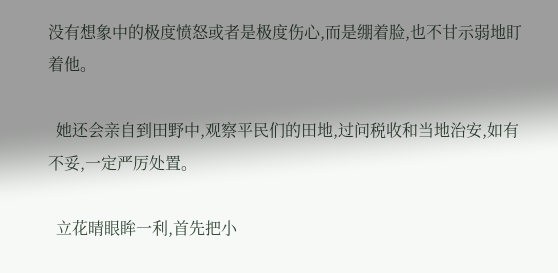没有想象中的极度愤怒或者是极度伤心,而是绷着脸,也不甘示弱地盯着他。

  她还会亲自到田野中,观察平民们的田地,过问税收和当地治安,如有不妥,一定严厉处置。

  立花晴眼眸一利,首先把小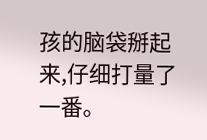孩的脑袋掰起来,仔细打量了一番。